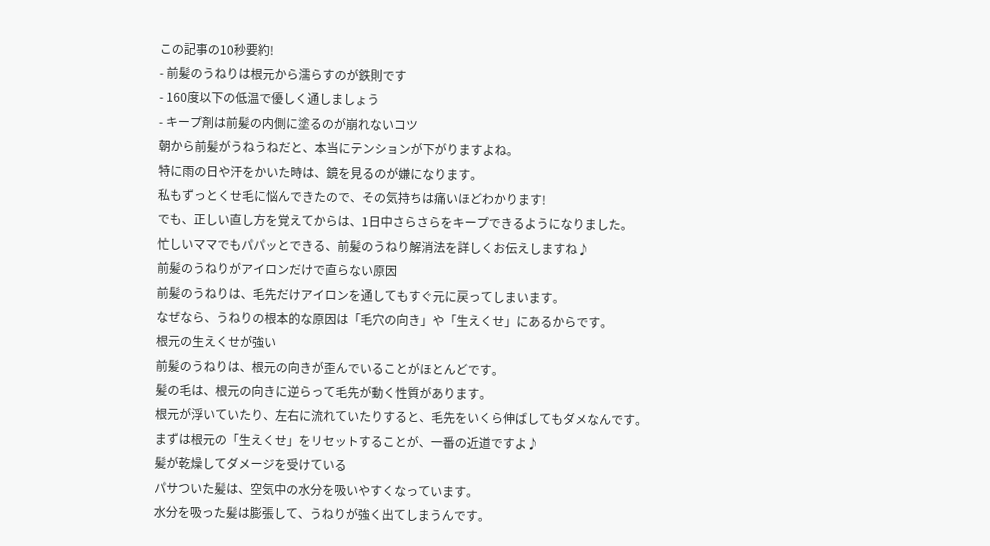この記事の10秒要約!
- 前髪のうねりは根元から濡らすのが鉄則です
- 160度以下の低温で優しく通しましょう
- キープ剤は前髪の内側に塗るのが崩れないコツ
朝から前髪がうねうねだと、本当にテンションが下がりますよね。
特に雨の日や汗をかいた時は、鏡を見るのが嫌になります。
私もずっとくせ毛に悩んできたので、その気持ちは痛いほどわかります!
でも、正しい直し方を覚えてからは、1日中さらさらをキープできるようになりました。
忙しいママでもパパッとできる、前髪のうねり解消法を詳しくお伝えしますね♪
前髪のうねりがアイロンだけで直らない原因
前髪のうねりは、毛先だけアイロンを通してもすぐ元に戻ってしまいます。
なぜなら、うねりの根本的な原因は「毛穴の向き」や「生えくせ」にあるからです。
根元の生えくせが強い
前髪のうねりは、根元の向きが歪んでいることがほとんどです。
髪の毛は、根元の向きに逆らって毛先が動く性質があります。
根元が浮いていたり、左右に流れていたりすると、毛先をいくら伸ばしてもダメなんです。
まずは根元の「生えくせ」をリセットすることが、一番の近道ですよ♪
髪が乾燥してダメージを受けている
パサついた髪は、空気中の水分を吸いやすくなっています。
水分を吸った髪は膨張して、うねりが強く出てしまうんです。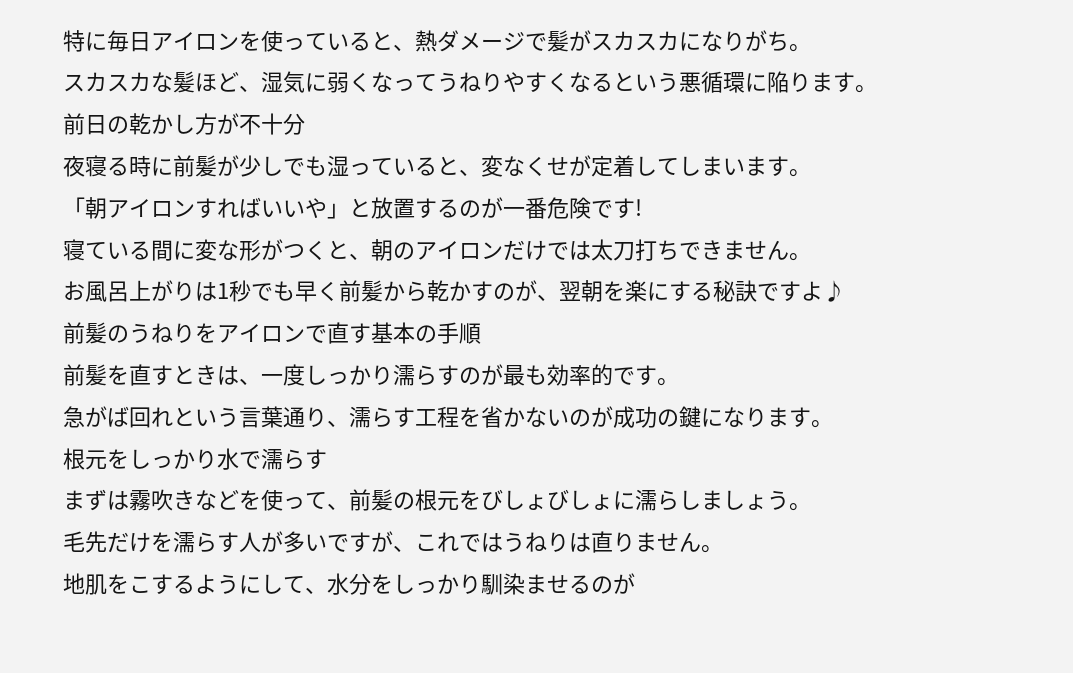特に毎日アイロンを使っていると、熱ダメージで髪がスカスカになりがち。
スカスカな髪ほど、湿気に弱くなってうねりやすくなるという悪循環に陥ります。
前日の乾かし方が不十分
夜寝る時に前髪が少しでも湿っていると、変なくせが定着してしまいます。
「朝アイロンすればいいや」と放置するのが一番危険です!
寝ている間に変な形がつくと、朝のアイロンだけでは太刀打ちできません。
お風呂上がりは1秒でも早く前髪から乾かすのが、翌朝を楽にする秘訣ですよ♪
前髪のうねりをアイロンで直す基本の手順
前髪を直すときは、一度しっかり濡らすのが最も効率的です。
急がば回れという言葉通り、濡らす工程を省かないのが成功の鍵になります。
根元をしっかり水で濡らす
まずは霧吹きなどを使って、前髪の根元をびしょびしょに濡らしましょう。
毛先だけを濡らす人が多いですが、これではうねりは直りません。
地肌をこするようにして、水分をしっかり馴染ませるのが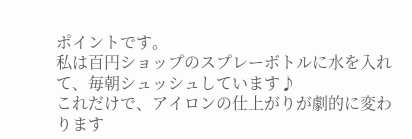ポイントです。
私は百円ショップのスプレーボトルに水を入れて、毎朝シュッシュしています♪
これだけで、アイロンの仕上がりが劇的に変わります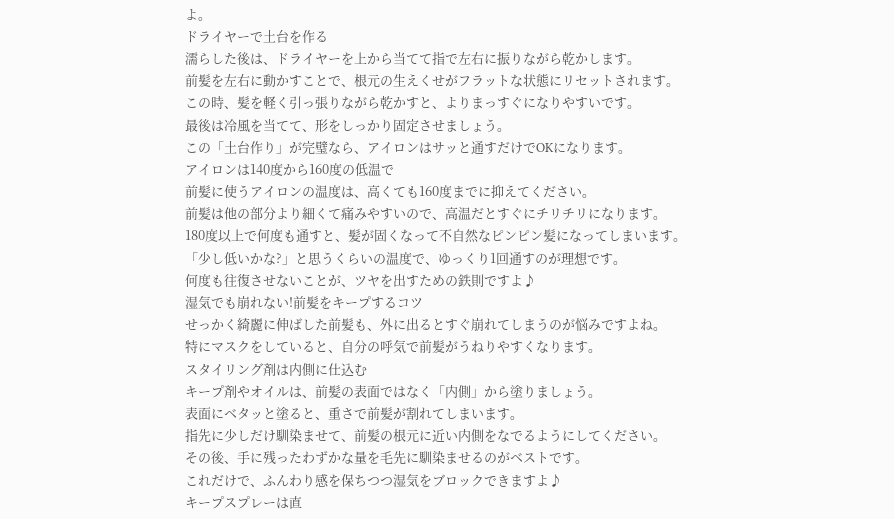よ。
ドライヤーで土台を作る
濡らした後は、ドライヤーを上から当てて指で左右に振りながら乾かします。
前髪を左右に動かすことで、根元の生えくせがフラットな状態にリセットされます。
この時、髪を軽く引っ張りながら乾かすと、よりまっすぐになりやすいです。
最後は冷風を当てて、形をしっかり固定させましょう。
この「土台作り」が完璧なら、アイロンはサッと通すだけでOKになります。
アイロンは140度から160度の低温で
前髪に使うアイロンの温度は、高くても160度までに抑えてください。
前髪は他の部分より細くて痛みやすいので、高温だとすぐにチリチリになります。
180度以上で何度も通すと、髪が固くなって不自然なピンピン髪になってしまいます。
「少し低いかな?」と思うくらいの温度で、ゆっくり1回通すのが理想です。
何度も往復させないことが、ツヤを出すための鉄則ですよ♪
湿気でも崩れない!前髪をキープするコツ
せっかく綺麗に伸ばした前髪も、外に出るとすぐ崩れてしまうのが悩みですよね。
特にマスクをしていると、自分の呼気で前髪がうねりやすくなります。
スタイリング剤は内側に仕込む
キープ剤やオイルは、前髪の表面ではなく「内側」から塗りましょう。
表面にベタッと塗ると、重さで前髪が割れてしまいます。
指先に少しだけ馴染ませて、前髪の根元に近い内側をなでるようにしてください。
その後、手に残ったわずかな量を毛先に馴染ませるのがベストです。
これだけで、ふんわり感を保ちつつ湿気をブロックできますよ♪
キープスプレーは直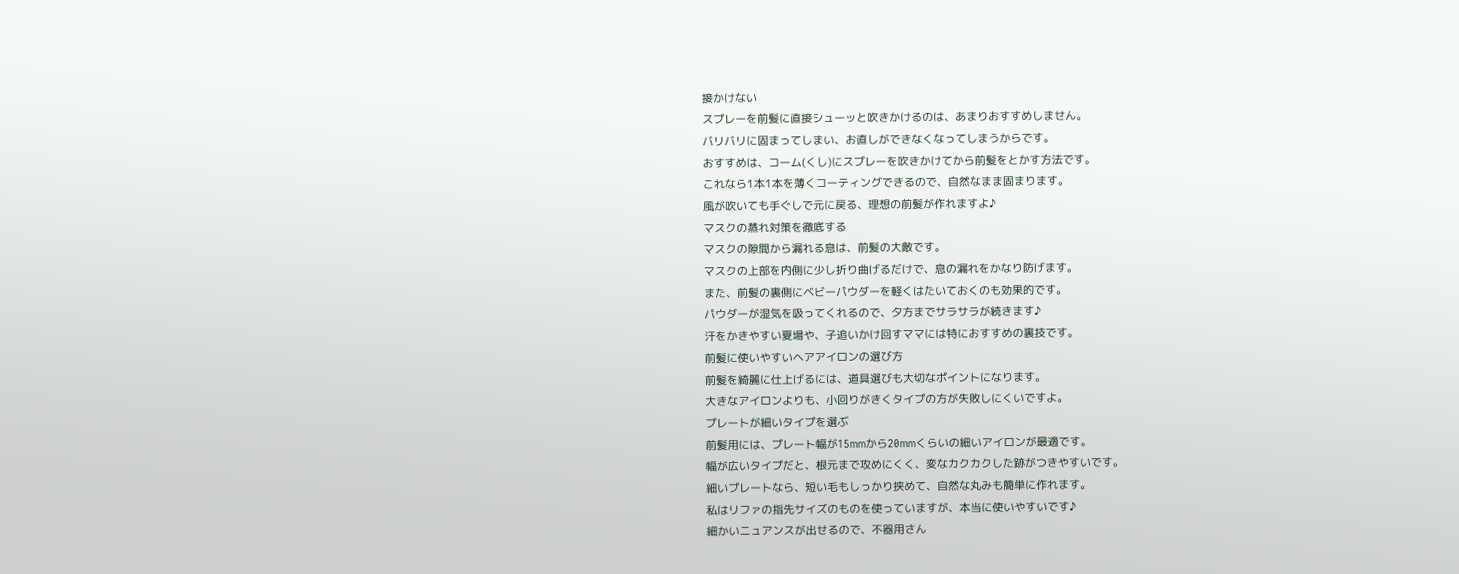接かけない
スプレーを前髪に直接シューッと吹きかけるのは、あまりおすすめしません。
バリバリに固まってしまい、お直しができなくなってしまうからです。
おすすめは、コーム(くし)にスプレーを吹きかけてから前髪をとかす方法です。
これなら1本1本を薄くコーティングできるので、自然なまま固まります。
風が吹いても手ぐしで元に戻る、理想の前髪が作れますよ♪
マスクの蒸れ対策を徹底する
マスクの隙間から漏れる息は、前髪の大敵です。
マスクの上部を内側に少し折り曲げるだけで、息の漏れをかなり防げます。
また、前髪の裏側にベビーパウダーを軽くはたいておくのも効果的です。
パウダーが湿気を吸ってくれるので、夕方までサラサラが続きます♪
汗をかきやすい夏場や、子追いかけ回すママには特におすすめの裏技です。
前髪に使いやすいヘアアイロンの選び方
前髪を綺麗に仕上げるには、道具選びも大切なポイントになります。
大きなアイロンよりも、小回りがきくタイプの方が失敗しにくいですよ。
プレートが細いタイプを選ぶ
前髪用には、プレート幅が15mmから20mmくらいの細いアイロンが最適です。
幅が広いタイプだと、根元まで攻めにくく、変なカクカクした跡がつきやすいです。
細いプレートなら、短い毛もしっかり挟めて、自然な丸みも簡単に作れます。
私はリファの指先サイズのものを使っていますが、本当に使いやすいです♪
細かいニュアンスが出せるので、不器用さん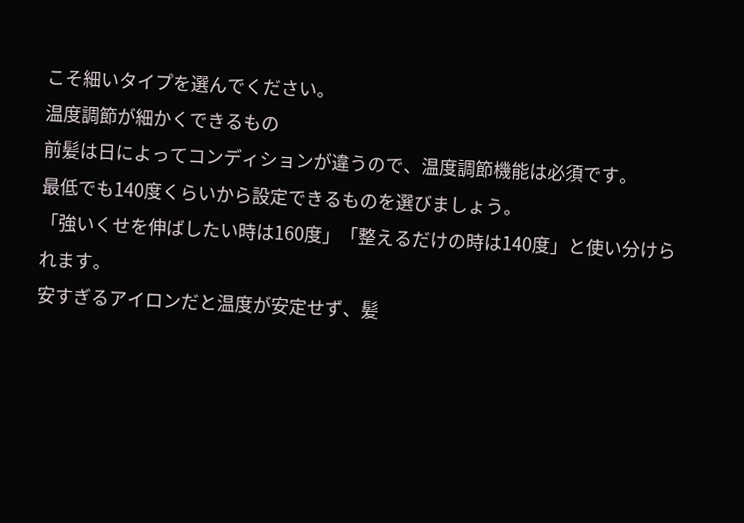こそ細いタイプを選んでください。
温度調節が細かくできるもの
前髪は日によってコンディションが違うので、温度調節機能は必須です。
最低でも140度くらいから設定できるものを選びましょう。
「強いくせを伸ばしたい時は160度」「整えるだけの時は140度」と使い分けられます。
安すぎるアイロンだと温度が安定せず、髪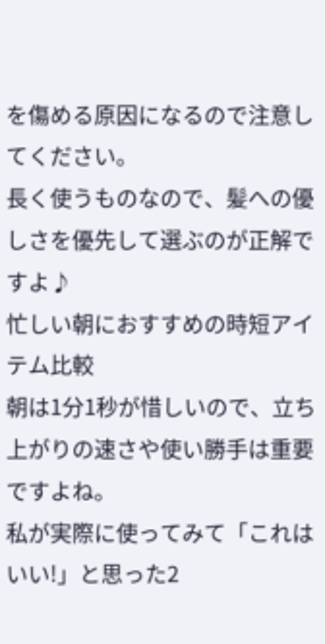を傷める原因になるので注意してください。
長く使うものなので、髪への優しさを優先して選ぶのが正解ですよ♪
忙しい朝におすすめの時短アイテム比較
朝は1分1秒が惜しいので、立ち上がりの速さや使い勝手は重要ですよね。
私が実際に使ってみて「これはいい!」と思った2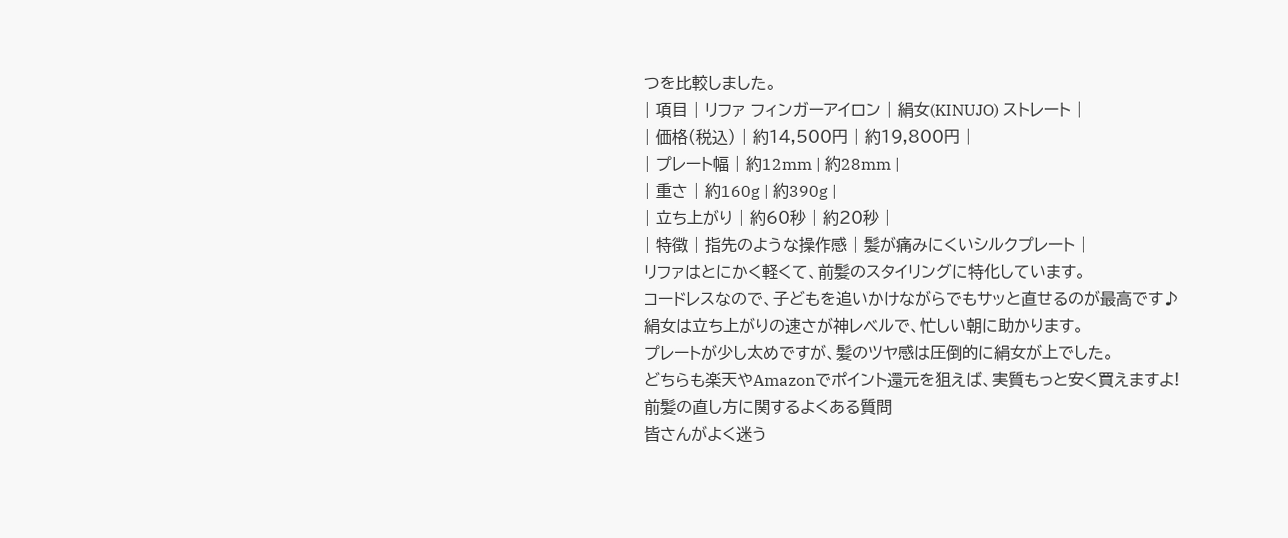つを比較しました。
| 項目 | リファ フィンガーアイロン | 絹女(KINUJO) ストレート |
| 価格(税込) | 約14,500円 | 約19,800円 |
| プレート幅 | 約12mm | 約28mm |
| 重さ | 約160g | 約390g |
| 立ち上がり | 約60秒 | 約20秒 |
| 特徴 | 指先のような操作感 | 髪が痛みにくいシルクプレート |
リファはとにかく軽くて、前髪のスタイリングに特化しています。
コードレスなので、子どもを追いかけながらでもサッと直せるのが最高です♪
絹女は立ち上がりの速さが神レベルで、忙しい朝に助かります。
プレートが少し太めですが、髪のツヤ感は圧倒的に絹女が上でした。
どちらも楽天やAmazonでポイント還元を狙えば、実質もっと安く買えますよ!
前髪の直し方に関するよくある質問
皆さんがよく迷う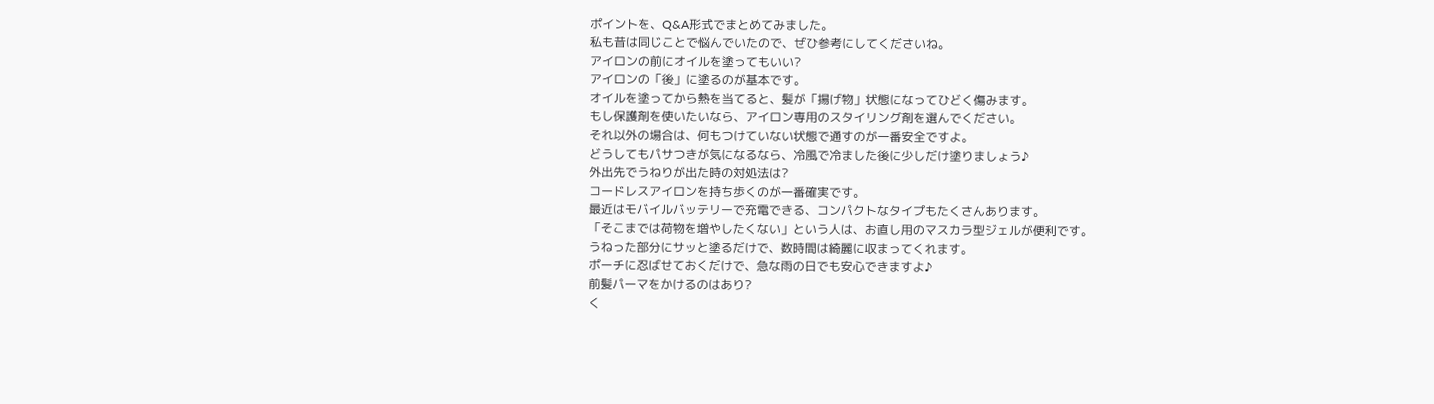ポイントを、Q&A形式でまとめてみました。
私も昔は同じことで悩んでいたので、ぜひ参考にしてくださいね。
アイロンの前にオイルを塗ってもいい?
アイロンの「後」に塗るのが基本です。
オイルを塗ってから熱を当てると、髪が「揚げ物」状態になってひどく傷みます。
もし保護剤を使いたいなら、アイロン専用のスタイリング剤を選んでください。
それ以外の場合は、何もつけていない状態で通すのが一番安全ですよ。
どうしてもパサつきが気になるなら、冷風で冷ました後に少しだけ塗りましょう♪
外出先でうねりが出た時の対処法は?
コードレスアイロンを持ち歩くのが一番確実です。
最近はモバイルバッテリーで充電できる、コンパクトなタイプもたくさんあります。
「そこまでは荷物を増やしたくない」という人は、お直し用のマスカラ型ジェルが便利です。
うねった部分にサッと塗るだけで、数時間は綺麗に収まってくれます。
ポーチに忍ばせておくだけで、急な雨の日でも安心できますよ♪
前髪パーマをかけるのはあり?
く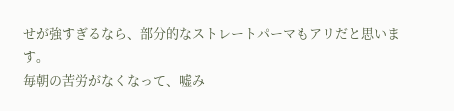せが強すぎるなら、部分的なストレートパーマもアリだと思います。
毎朝の苦労がなくなって、嘘み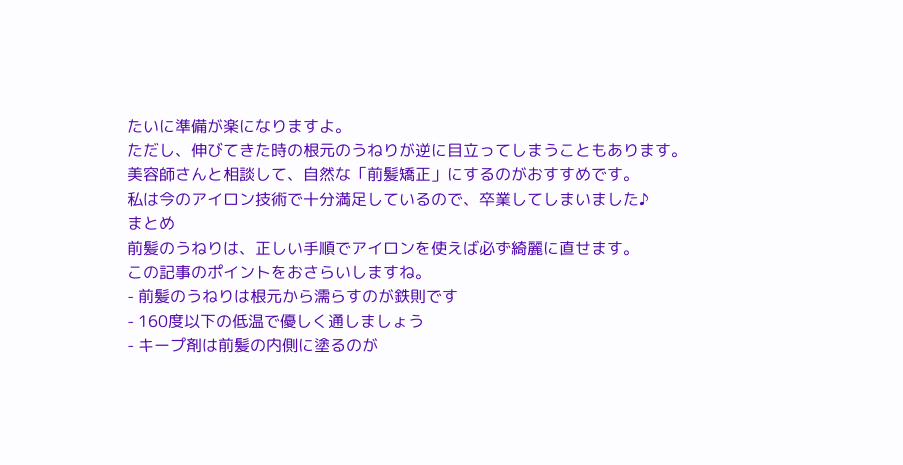たいに準備が楽になりますよ。
ただし、伸びてきた時の根元のうねりが逆に目立ってしまうこともあります。
美容師さんと相談して、自然な「前髪矯正」にするのがおすすめです。
私は今のアイロン技術で十分満足しているので、卒業してしまいました♪
まとめ
前髪のうねりは、正しい手順でアイロンを使えば必ず綺麗に直せます。
この記事のポイントをおさらいしますね。
- 前髪のうねりは根元から濡らすのが鉄則です
- 160度以下の低温で優しく通しましょう
- キープ剤は前髪の内側に塗るのが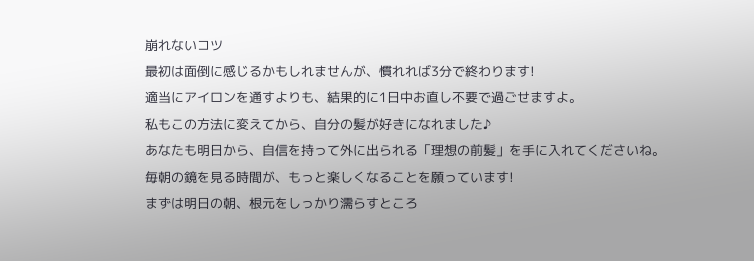崩れないコツ
最初は面倒に感じるかもしれませんが、慣れれば3分で終わります!
適当にアイロンを通すよりも、結果的に1日中お直し不要で過ごせますよ。
私もこの方法に変えてから、自分の髪が好きになれました♪
あなたも明日から、自信を持って外に出られる「理想の前髪」を手に入れてくださいね。
毎朝の鏡を見る時間が、もっと楽しくなることを願っています!
まずは明日の朝、根元をしっかり濡らすところ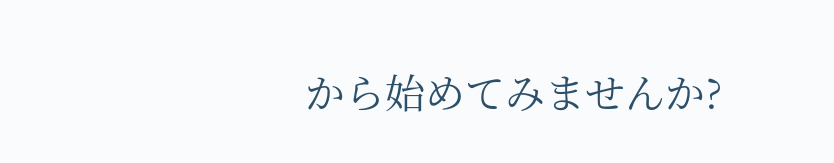から始めてみませんか?